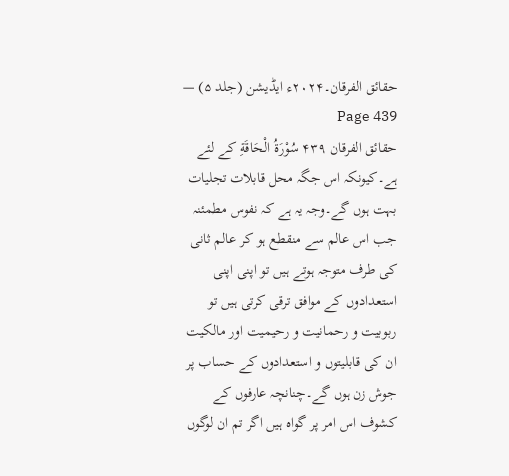حقائق الفرقان۔۲۰۲۴ء ایڈیشن (جلد ۵) — Page 439
حقائق الفرقان ۴۳۹ سُوْرَةُ الْحَاقَةِ کے لئے ہے۔کیونکہ اس جگہ محل قابلات تجلیات بہت ہوں گے۔وجہ یہ ہے کہ نفوس مطمئنہ جب اس عالم سے منقطع ہو کر عالم ثانی کی طرف متوجہ ہوتے ہیں تو اپنی اپنی استعدادوں کے موافق ترقی کرتی ہیں تو ربوبیت و رحمانیت و رحیمیت اور مالکیت ان کی قابلیتوں و استعدادوں کے حساب پر جوش زن ہوں گے۔چنانچہ عارفوں کے کشوف اس امر پر گواہ ہیں اگر تم ان لوگوں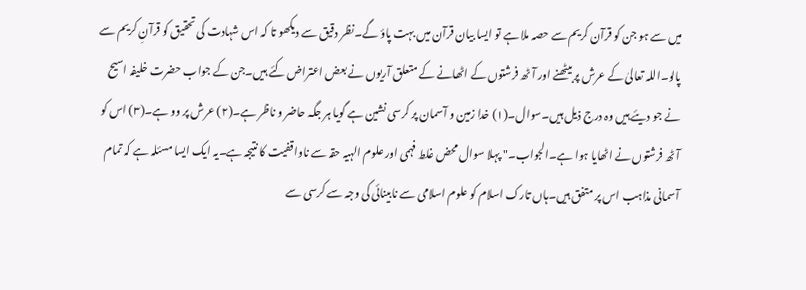میں سے ہو جن کو قرآن کریم سے حصہ ملا ہے تو ایسا بیان قرآن میں بہت پاؤ گے۔نظر دقیق سے دیکھو تا کہ اس شہادت کی تحقیق کو قرآنِ کریم سے پالو۔اللہ تعالیٰ کے عرش پر بیٹھنے اور آٹھ فرشتوں کے اٹھانے کے متعلق آریوں نے بعض اعتراض کئے ہیں۔جن کے جواب حضرت خلیفہ اسیح نے جو دیئے ہیں وہ درج ذیل ہیں۔سوال۔(۱) خدا زمین و آسمان پر کرسی نشین ہے گویا ہر جگہ حاضر و ناظر ہے۔(۲) عرش پر وو ہے۔(۳) اس کو آٹھ فرشتوں نے اٹھایا ہوا ہے۔الجواب۔" پہلا سوال محض غلط فہمی اور علوم الہیہ حقہ سے ناواقفیت کا نتیجہ ہے۔یہ ایک ایسا مسئلہ ہے کہ تمام آسمانی مذاہب اس پر متفق ہیں۔ہاں تارک اسلام کو علوم اسلامی سے نابینائی کی وجہ سے کرسی سے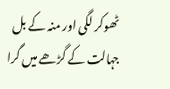ٹھوکر لگی اور منہ کے بل جہالت کے گڑھے میں گرا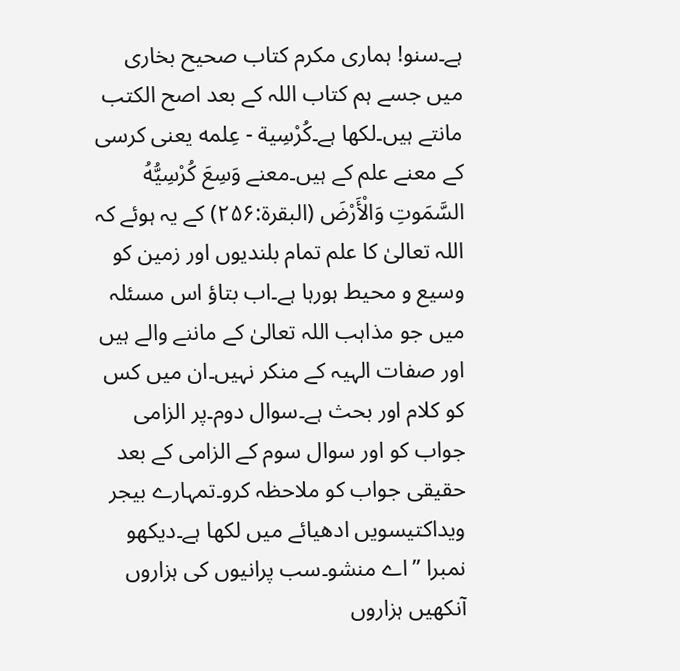ہے۔سنو! ہماری مکرم کتاب صحیح بخاری میں جسے ہم کتاب اللہ کے بعد اصح الکتب مانتے ہیں۔لکھا ہے۔كُرْسِية - عِلمه یعنی کرسی کے معنے علم کے ہیں۔معنے وَسِعَ كُرْسِيُّهُ السَّمَوتِ وَالْأَرْضَ (البقرۃ:۲۵۶) کے یہ ہوئے کہ اللہ تعالیٰ کا علم تمام بلندیوں اور زمین کو وسیع و محیط ہورہا ہے۔اب بتاؤ اس مسئلہ میں جو مذاہب اللہ تعالیٰ کے ماننے والے ہیں اور صفات الہیہ کے منکر نہیں۔ان میں کس کو کلام اور بحث ہے۔سوال دوم۔پر الزامی جواب کو اور سوال سوم کے الزامی کے بعد حقیقی جواب کو ملاحظہ کرو۔تمہارے بیجر ویداکتیسویں ادھیائے میں لکھا ہے۔دیکھو نمبرا ”اے منشو۔سب پرانیوں کی ہزاروں آنکھیں ہزاروں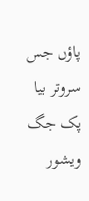پاؤں جس سروتر بیا پک جگ ویشور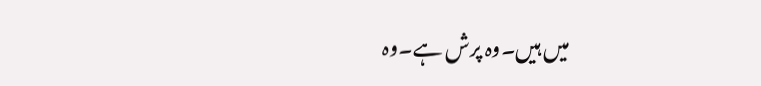میں ہیں۔وہ پرش ہے۔وہ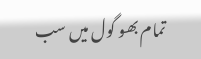تمام بھو گول میں سب